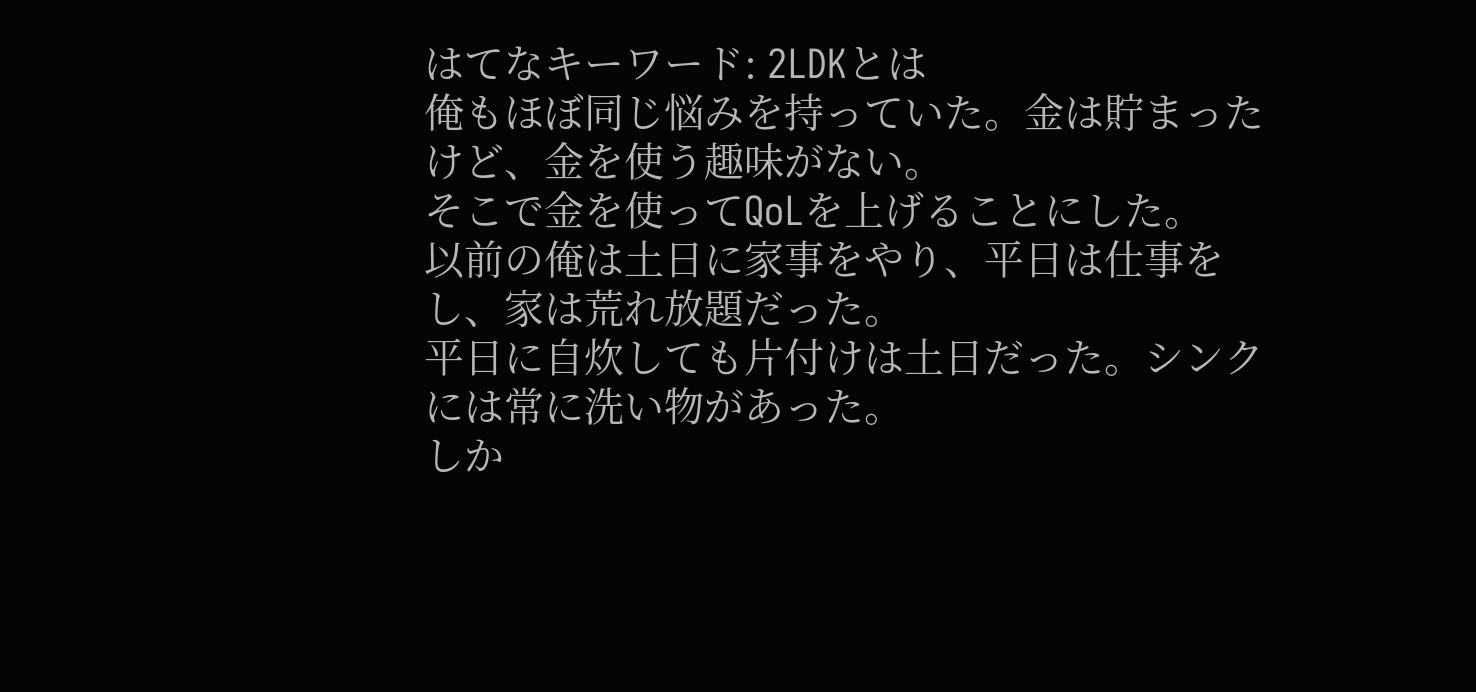はてなキーワード: 2LDKとは
俺もほぼ同じ悩みを持っていた。金は貯まったけど、金を使う趣味がない。
そこで金を使ってQoLを上げることにした。
以前の俺は土日に家事をやり、平日は仕事をし、家は荒れ放題だった。
平日に自炊しても片付けは土日だった。シンクには常に洗い物があった。
しか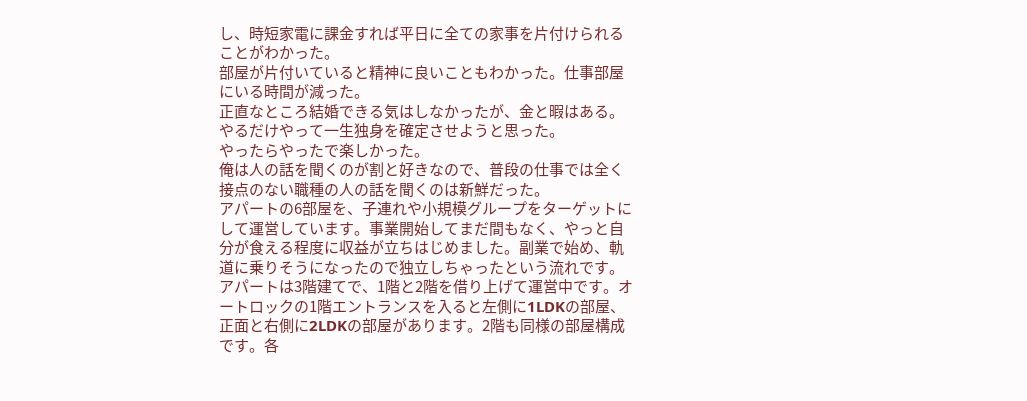し、時短家電に課金すれば平日に全ての家事を片付けられることがわかった。
部屋が片付いていると精神に良いこともわかった。仕事部屋にいる時間が減った。
正直なところ結婚できる気はしなかったが、金と暇はある。
やるだけやって一生独身を確定させようと思った。
やったらやったで楽しかった。
俺は人の話を聞くのが割と好きなので、普段の仕事では全く接点のない職種の人の話を聞くのは新鮮だった。
アパートの6部屋を、子連れや小規模グループをターゲットにして運営しています。事業開始してまだ間もなく、やっと自分が食える程度に収益が立ちはじめました。副業で始め、軌道に乗りそうになったので独立しちゃったという流れです。
アパートは3階建てで、1階と2階を借り上げて運営中です。オートロックの1階エントランスを入ると左側に1LDKの部屋、正面と右側に2LDKの部屋があります。2階も同様の部屋構成です。各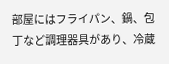部屋にはフライパン、鍋、包丁など調理器具があり、冷蔵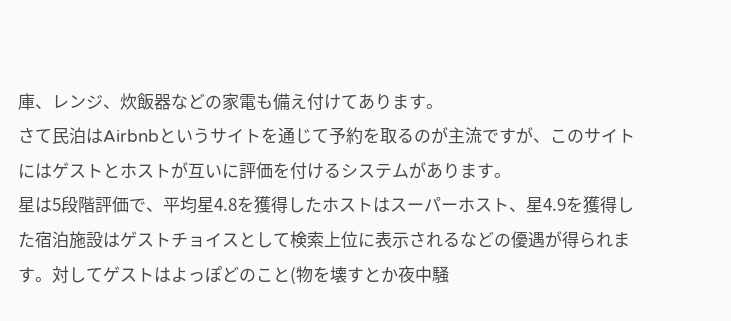庫、レンジ、炊飯器などの家電も備え付けてあります。
さて民泊はAirbnbというサイトを通じて予約を取るのが主流ですが、このサイトにはゲストとホストが互いに評価を付けるシステムがあります。
星は5段階評価で、平均星4.8を獲得したホストはスーパーホスト、星4.9を獲得した宿泊施設はゲストチョイスとして検索上位に表示されるなどの優遇が得られます。対してゲストはよっぽどのこと(物を壊すとか夜中騒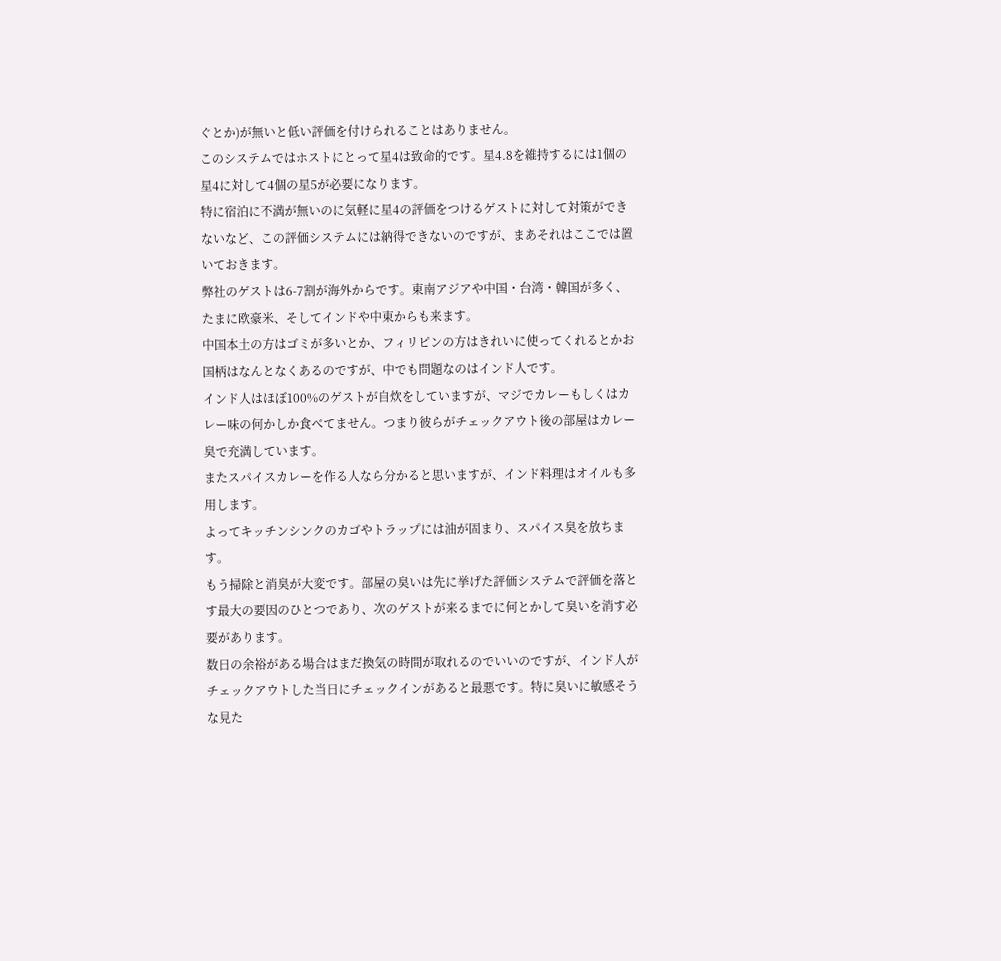ぐとか)が無いと低い評価を付けられることはありません。
このシステムではホストにとって星4は致命的です。星4.8を維持するには1個の星4に対して4個の星5が必要になります。
特に宿泊に不満が無いのに気軽に星4の評価をつけるゲストに対して対策ができないなど、この評価システムには納得できないのですが、まあそれはここでは置いておきます。
弊社のゲストは6-7割が海外からです。東南アジアや中国・台湾・韓国が多く、たまに欧豪米、そしてインドや中東からも来ます。
中国本土の方はゴミが多いとか、フィリピンの方はきれいに使ってくれるとかお国柄はなんとなくあるのですが、中でも問題なのはインド人です。
インド人はほぼ100%のゲストが自炊をしていますが、マジでカレーもしくはカレー味の何かしか食べてません。つまり彼らがチェックアウト後の部屋はカレー臭で充満しています。
またスパイスカレーを作る人なら分かると思いますが、インド料理はオイルも多用します。
よってキッチンシンクのカゴやトラップには油が固まり、スパイス臭を放ちます。
もう掃除と消臭が大変です。部屋の臭いは先に挙げた評価システムで評価を落とす最大の要因のひとつであり、次のゲストが来るまでに何とかして臭いを消す必要があります。
数日の余裕がある場合はまだ換気の時間が取れるのでいいのですが、インド人がチェックアウトした当日にチェックインがあると最悪です。特に臭いに敏感そうな見た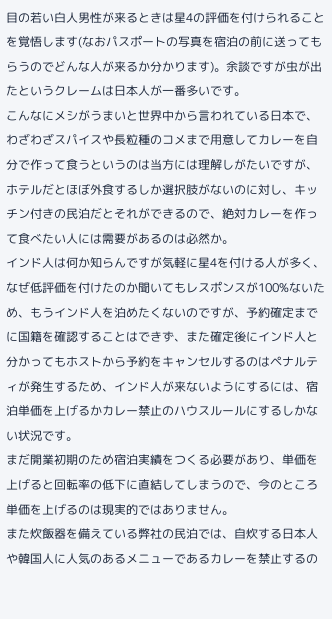目の若い白人男性が来るときは星4の評価を付けられることを覚悟します(なおパスポートの写真を宿泊の前に送ってもらうのでどんな人が来るか分かります)。余談ですが虫が出たというクレームは日本人が一番多いです。
こんなにメシがうまいと世界中から言われている日本で、わざわざスパイスや長粒種のコメまで用意してカレーを自分で作って食うというのは当方には理解しがたいですが、ホテルだとほぼ外食するしか選択肢がないのに対し、キッチン付きの民泊だとそれができるので、絶対カレーを作って食べたい人には需要があるのは必然か。
インド人は何か知らんですが気軽に星4を付ける人が多く、なぜ低評価を付けたのか聞いてもレスポンスが100%ないため、もうインド人を泊めたくないのですが、予約確定までに国籍を確認することはできず、また確定後にインド人と分かってもホストから予約をキャンセルするのはペナルティが発生するため、インド人が来ないようにするには、宿泊単価を上げるかカレー禁止のハウスルールにするしかない状況です。
まだ開業初期のため宿泊実績をつくる必要があり、単価を上げると回転率の低下に直結してしまうので、今のところ単価を上げるのは現実的ではありません。
また炊飯器を備えている弊社の民泊では、自炊する日本人や韓国人に人気のあるメニューであるカレーを禁止するの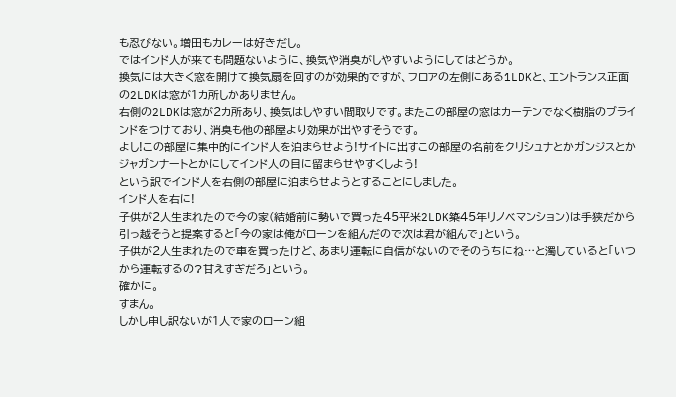も忍びない。増田もカレーは好きだし。
ではインド人が来ても問題ないように、換気や消臭がしやすいようにしてはどうか。
換気には大きく窓を開けて換気扇を回すのが効果的ですが、フロアの左側にある1LDKと、エントランス正面の2LDKは窓が1カ所しかありません。
右側の2LDKは窓が2カ所あり、換気はしやすい間取りです。またこの部屋の窓はカーテンでなく樹脂のブラインドをつけており、消臭も他の部屋より効果が出やすそうです。
よし!この部屋に集中的にインド人を泊まらせよう!サイトに出すこの部屋の名前をクリシュナとかガンジスとかジャガンナートとかにしてインド人の目に留まらせやすくしよう!
という訳でインド人を右側の部屋に泊まらせようとすることにしました。
インド人を右に!
子供が2人生まれたので今の家(結婚前に勢いで買った45平米2LDK築45年リノベマンション)は手狭だから引っ越そうと提案すると「今の家は俺がローンを組んだので次は君が組んで」という。
子供が2人生まれたので車を買ったけど、あまり運転に自信がないのでそのうちにね…と濁していると「いつから運転するの?甘えすぎだろ」という。
確かに。
すまん。
しかし申し訳ないが1人で家のローン組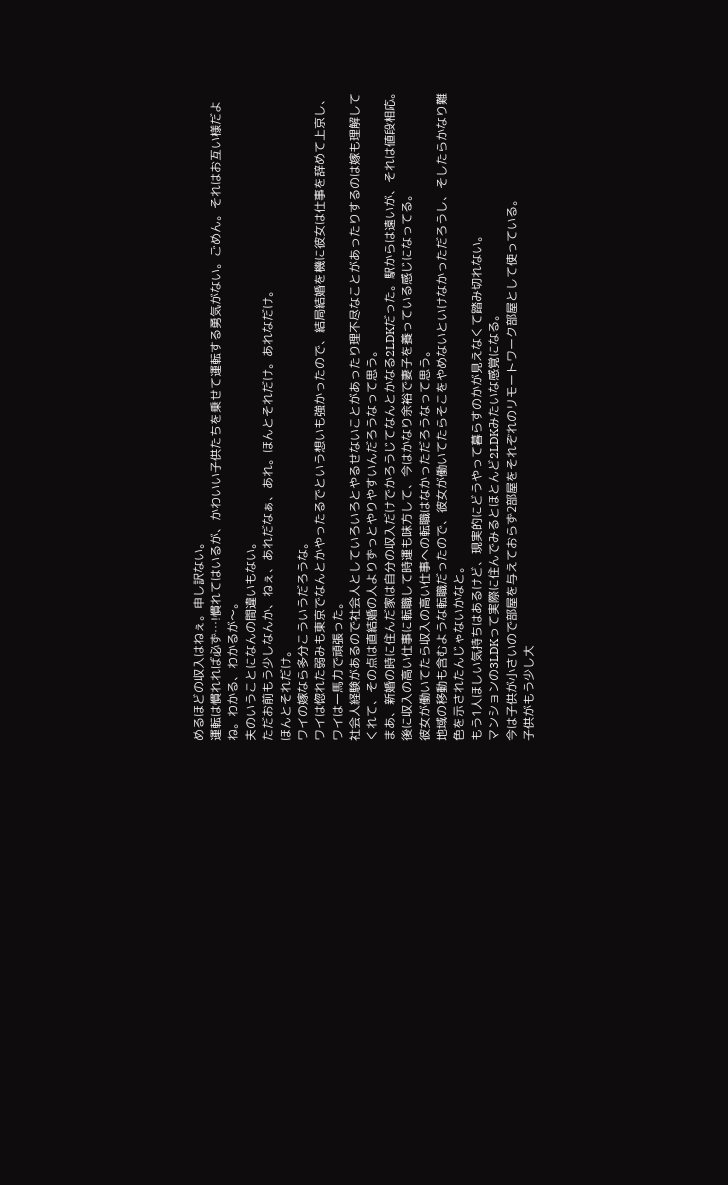めるほどの収入はねぇ。申し訳ない。
運転は慣れれば必ず…!慣れてはいるが、かわいい子供たちを乗せて運転する勇気がない。ごめん。それはお互い様だよね。わかる、わかるが〜。
夫のいうことになんの間違いもない。
ただお前もう少しなんか、ねぇ、あれだなぁ、あれ。ほんとそれだけ。あれなだけ。
ほんとそれだけ。
ワイの嫁なら多分こういうだろうな。
ワイは惚れた弱みも東京でなんとかやったるでという想いも強かったので、結局結婚を機に彼女は仕事を辞めて上京し、ワイは一馬力で頑張った。
社会人経験があるので社会人としていろいろとやるせないことがあったり理不尽なことがあったりするのは嫁も理解してくれて、その点は直結婚の人よりずっとやりやすいんだろうなって思う。
まあ、新婚の時に住んだ家は自分の収入だけでかろうじてなんとかなる2LDKだった。駅からは遠いが、それは値段相応。
後に収入の高い仕事に転職して時運も味方して、今はかなり余裕で妻子を養っている感じになってる。
彼女が働いてたら収入の高い仕事への転職はなかっただろうなって思う。
地域の移動も含むような転職だったので、彼女が働いてたらそこをやめないといけなかっただろうし、そしたらかなり難色を示されたんじゃないかなと。
もう1人ほしい気持ちはあるけど、現実的にどうやって暮らすのかが見えなくて踏み切れない。
マンションの3LDKって実際に住んでみるとほとんど2LDKみたいな感覚になる。
今は子供が小さいので部屋を与えておらず2部屋をそれぞれのリモートワーク部屋として使っている。
子供がもう少し大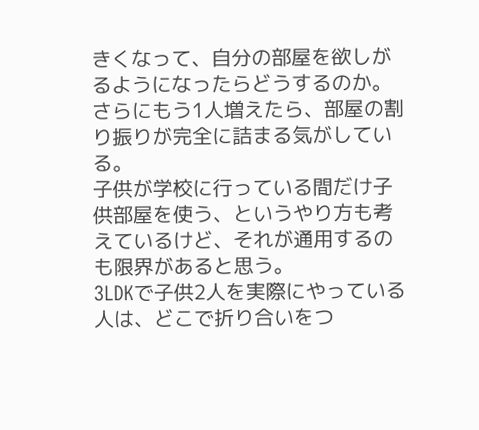きくなって、自分の部屋を欲しがるようになったらどうするのか。
さらにもう1人増えたら、部屋の割り振りが完全に詰まる気がしている。
子供が学校に行っている間だけ子供部屋を使う、というやり方も考えているけど、それが通用するのも限界があると思う。
3LDKで子供2人を実際にやっている人は、どこで折り合いをつ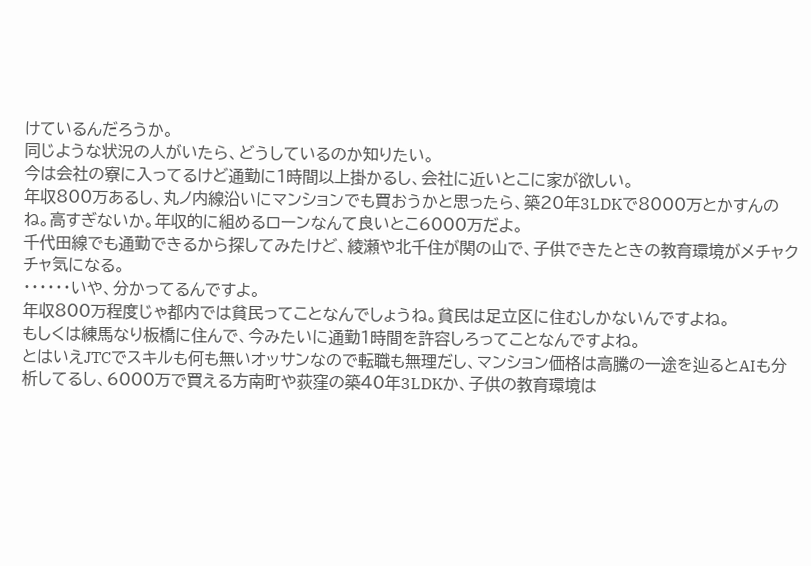けているんだろうか。
同じような状況の人がいたら、どうしているのか知りたい。
今は会社の寮に入ってるけど通勤に1時間以上掛かるし、会社に近いとこに家が欲しい。
年収800万あるし、丸ノ内線沿いにマンションでも買おうかと思ったら、築20年3LDKで8000万とかすんのね。高すぎないか。年収的に組めるローンなんて良いとこ6000万だよ。
千代田線でも通勤できるから探してみたけど、綾瀬や北千住が関の山で、子供できたときの教育環境がメチャクチャ気になる。
・・・・・・いや、分かってるんですよ。
年収800万程度じゃ都内では貧民ってことなんでしょうね。貧民は足立区に住むしかないんですよね。
もしくは練馬なり板橋に住んで、今みたいに通勤1時間を許容しろってことなんですよね。
とはいえJTCでスキルも何も無いオッサンなので転職も無理だし、マンション価格は高騰の一途を辿るとAIも分析してるし、6000万で買える方南町や荻窪の築40年3LDKか、子供の教育環境は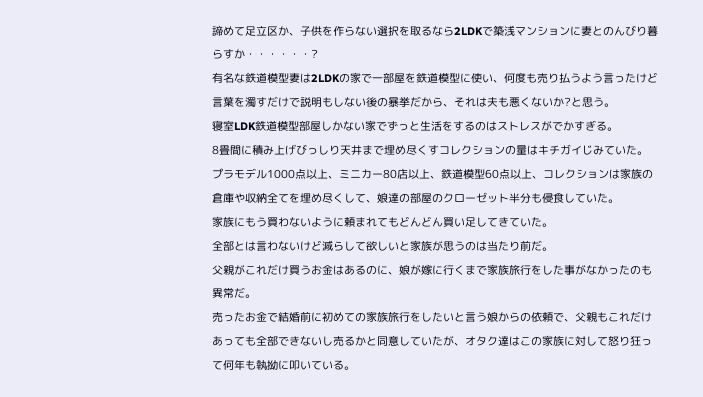諦めて足立区か、子供を作らない選択を取るなら2LDKで築浅マンションに妻とのんびり暮らすか・・・・・・?
有名な鉄道模型妻は2LDKの家で一部屋を鉄道模型に使い、何度も売り払うよう言ったけど言葉を濁すだけで説明もしない後の暴挙だから、それは夫も悪くないか?と思う。
寝室LDK鉄道模型部屋しかない家でずっと生活をするのはストレスがでかすぎる。
8畳間に積み上げびっしり天井まで埋め尽くすコレクションの量はキチガイじみていた。
プラモデル1000点以上、ミニカー80店以上、鉄道模型60点以上、コレクションは家族の倉庫や収納全てを埋め尽くして、娘達の部屋のクローゼット半分も侵食していた。
家族にもう買わないように頼まれてもどんどん買い足してきていた。
全部とは言わないけど減らして欲しいと家族が思うのは当たり前だ。
父親がこれだけ買うお金はあるのに、娘が嫁に行くまで家族旅行をした事がなかったのも異常だ。
売ったお金で結婚前に初めての家族旅行をしたいと言う娘からの依頼で、父親もこれだけあっても全部できないし売るかと同意していたが、オタク達はこの家族に対して怒り狂って何年も執拗に叩いている。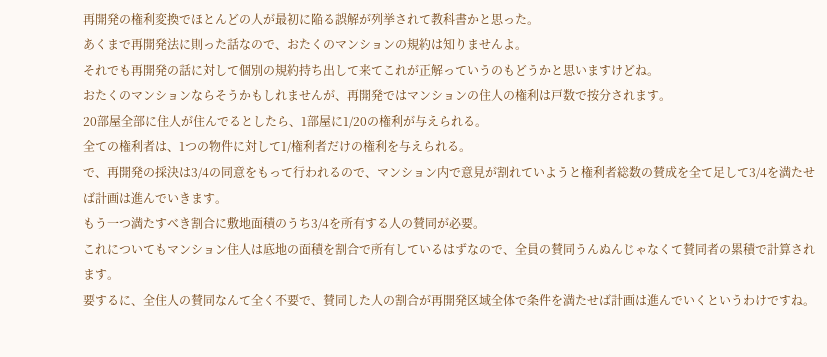再開発の権利変換でほとんどの人が最初に陥る誤解が列挙されて教科書かと思った。
あくまで再開発法に則った話なので、おたくのマンションの規約は知りませんよ。
それでも再開発の話に対して個別の規約持ち出して来てこれが正解っていうのもどうかと思いますけどね。
おたくのマンションならそうかもしれませんが、再開発ではマンションの住人の権利は戸数で按分されます。
20部屋全部に住人が住んでるとしたら、1部屋に1/20の権利が与えられる。
全ての権利者は、1つの物件に対して1/権利者だけの権利を与えられる。
で、再開発の採決は3/4の同意をもって行われるので、マンション内で意見が割れていようと権利者総数の賛成を全て足して3/4を満たせば計画は進んでいきます。
もう一つ満たすべき割合に敷地面積のうち3/4を所有する人の賛同が必要。
これについてもマンション住人は底地の面積を割合で所有しているはずなので、全員の賛同うんぬんじゃなくて賛同者の累積で計算されます。
要するに、全住人の賛同なんて全く不要で、賛同した人の割合が再開発区域全体で条件を満たせば計画は進んでいくというわけですね。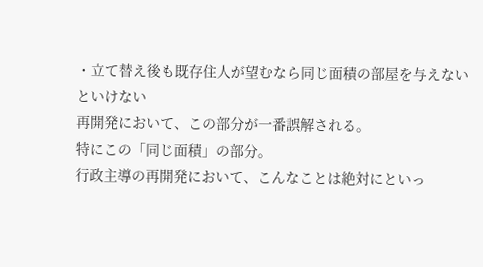・立て替え後も既存住人が望むなら同じ面積の部屋を与えないといけない
再開発において、この部分が一番誤解される。
特にこの「同じ面積」の部分。
行政主導の再開発において、こんなことは絶対にといっ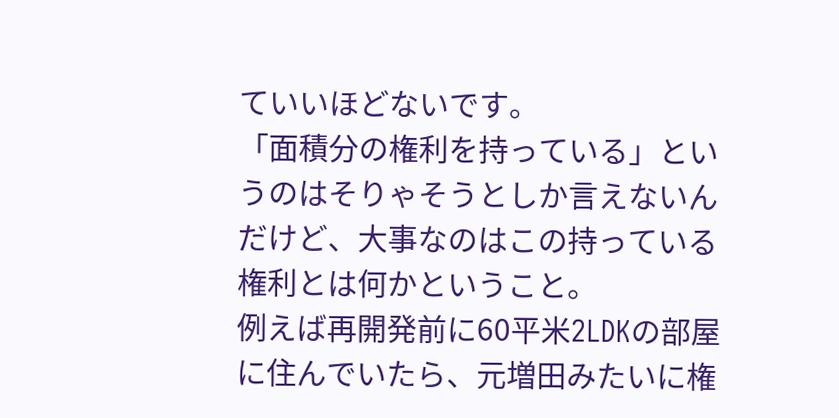ていいほどないです。
「面積分の権利を持っている」というのはそりゃそうとしか言えないんだけど、大事なのはこの持っている権利とは何かということ。
例えば再開発前に60平米2LDKの部屋に住んでいたら、元増田みたいに権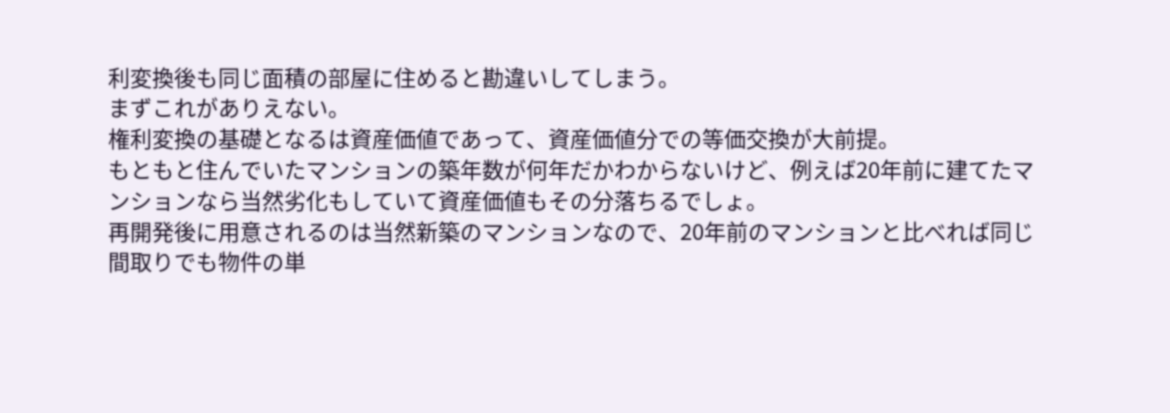利変換後も同じ面積の部屋に住めると勘違いしてしまう。
まずこれがありえない。
権利変換の基礎となるは資産価値であって、資産価値分での等価交換が大前提。
もともと住んでいたマンションの築年数が何年だかわからないけど、例えば20年前に建てたマンションなら当然劣化もしていて資産価値もその分落ちるでしょ。
再開発後に用意されるのは当然新築のマンションなので、20年前のマンションと比べれば同じ間取りでも物件の単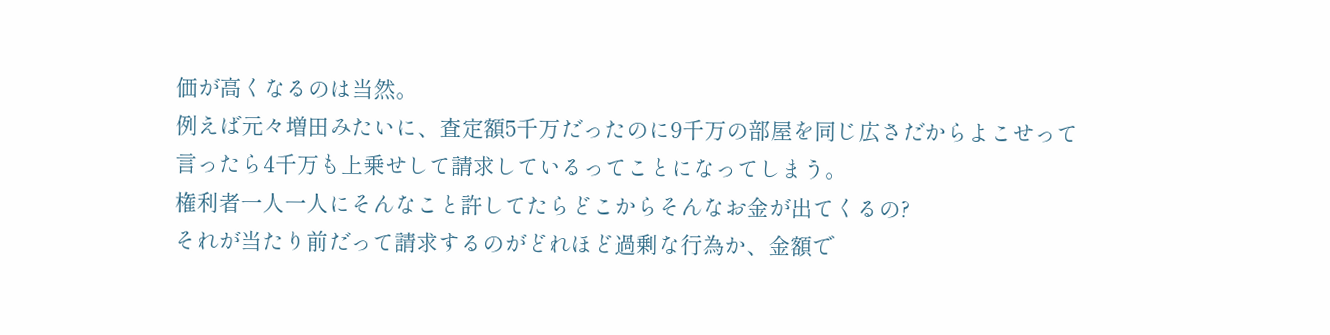価が高くなるのは当然。
例えば元々増田みたいに、査定額5千万だったのに9千万の部屋を同じ広さだからよこせって言ったら4千万も上乗せして請求しているってことになってしまう。
権利者一人一人にそんなこと許してたらどこからそんなお金が出てくるの?
それが当たり前だって請求するのがどれほど過剰な行為か、金額で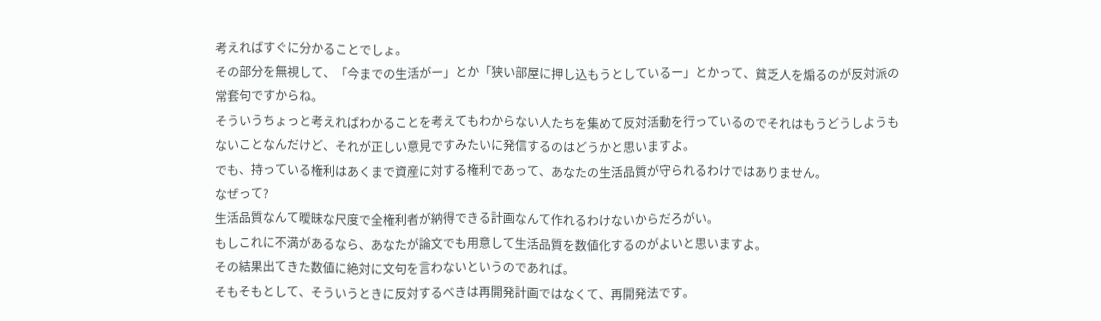考えればすぐに分かることでしょ。
その部分を無視して、「今までの生活がー」とか「狭い部屋に押し込もうとしているー」とかって、貧乏人を煽るのが反対派の常套句ですからね。
そういうちょっと考えればわかることを考えてもわからない人たちを集めて反対活動を行っているのでそれはもうどうしようもないことなんだけど、それが正しい意見ですみたいに発信するのはどうかと思いますよ。
でも、持っている権利はあくまで資産に対する権利であって、あなたの生活品質が守られるわけではありません。
なぜって?
生活品質なんて曖昧な尺度で全権利者が納得できる計画なんて作れるわけないからだろがい。
もしこれに不満があるなら、あなたが論文でも用意して生活品質を数値化するのがよいと思いますよ。
その結果出てきた数値に絶対に文句を言わないというのであれば。
そもそもとして、そういうときに反対するべきは再開発計画ではなくて、再開発法です。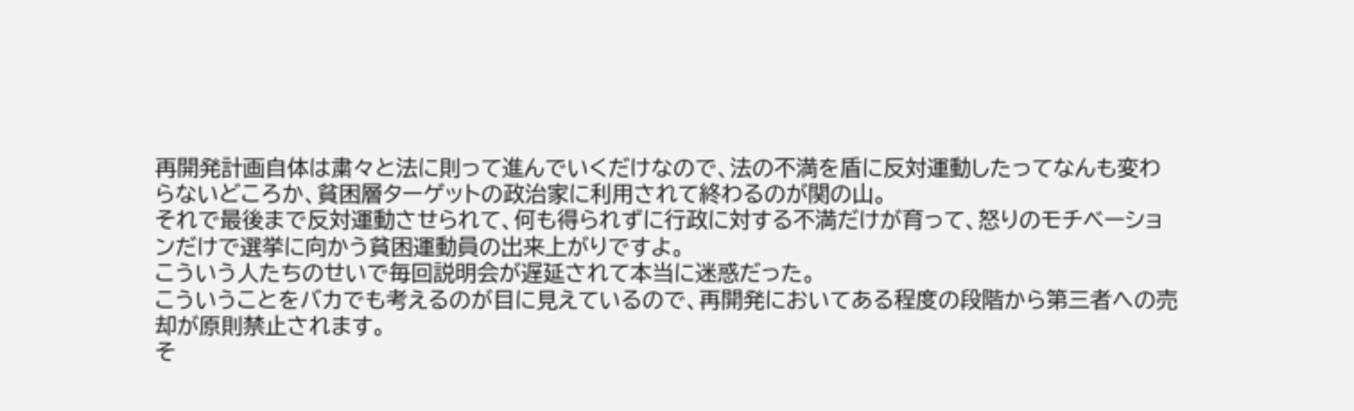再開発計画自体は粛々と法に則って進んでいくだけなので、法の不満を盾に反対運動したってなんも変わらないどころか、貧困層ターゲットの政治家に利用されて終わるのが関の山。
それで最後まで反対運動させられて、何も得られずに行政に対する不満だけが育って、怒りのモチベーションだけで選挙に向かう貧困運動員の出来上がりですよ。
こういう人たちのせいで毎回説明会が遅延されて本当に迷惑だった。
こういうことをバカでも考えるのが目に見えているので、再開発においてある程度の段階から第三者への売却が原則禁止されます。
そ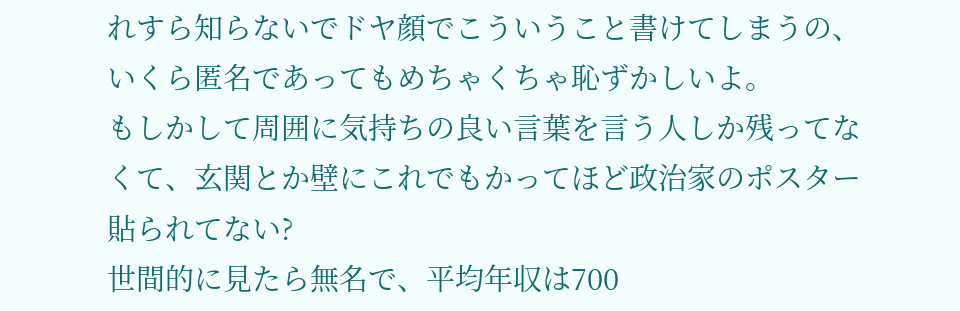れすら知らないでドヤ顔でこういうこと書けてしまうの、いくら匿名であってもめちゃくちゃ恥ずかしいよ。
もしかして周囲に気持ちの良い言葉を言う人しか残ってなくて、玄関とか壁にこれでもかってほど政治家のポスター貼られてない?
世間的に見たら無名で、平均年収は700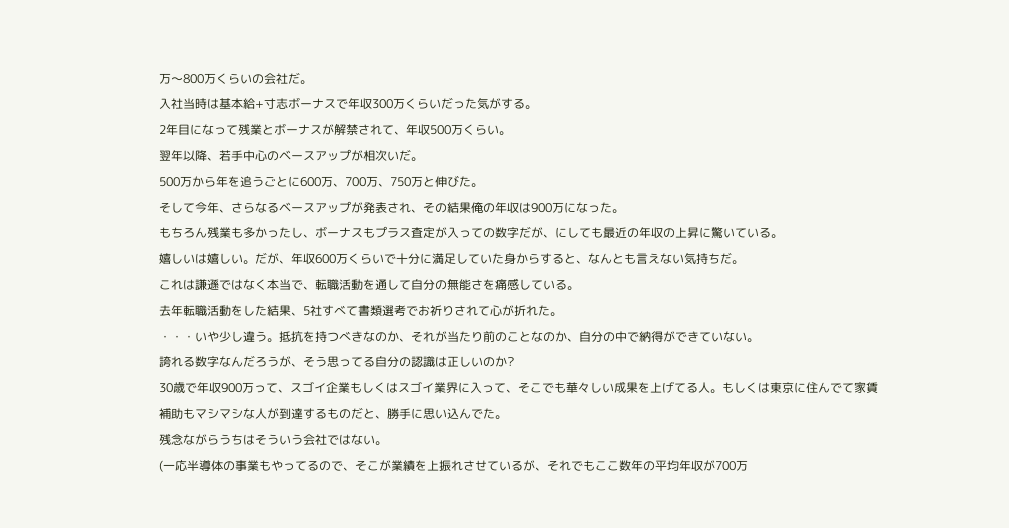万〜800万くらいの会社だ。
入社当時は基本給+寸志ボーナスで年収300万くらいだった気がする。
2年目になって残業とボーナスが解禁されて、年収500万くらい。
翌年以降、若手中心のベースアップが相次いだ。
500万から年を追うごとに600万、700万、750万と伸びた。
そして今年、さらなるベースアップが発表され、その結果俺の年収は900万になった。
もちろん残業も多かったし、ボーナスもプラス査定が入っての数字だが、にしても最近の年収の上昇に驚いている。
嬉しいは嬉しい。だが、年収600万くらいで十分に満足していた身からすると、なんとも言えない気持ちだ。
これは謙遜ではなく本当で、転職活動を通して自分の無能さを痛感している。
去年転職活動をした結果、5社すべて書類選考でお祈りされて心が折れた。
・・・いや少し違う。抵抗を持つべきなのか、それが当たり前のことなのか、自分の中で納得ができていない。
誇れる数字なんだろうが、そう思ってる自分の認識は正しいのか?
30歳で年収900万って、スゴイ企業もしくはスゴイ業界に入って、そこでも華々しい成果を上げてる人。もしくは東京に住んでて家賃補助もマシマシな人が到達するものだと、勝手に思い込んでた。
残念ながらうちはそういう会社ではない。
(一応半導体の事業もやってるので、そこが業績を上振れさせているが、それでもここ数年の平均年収が700万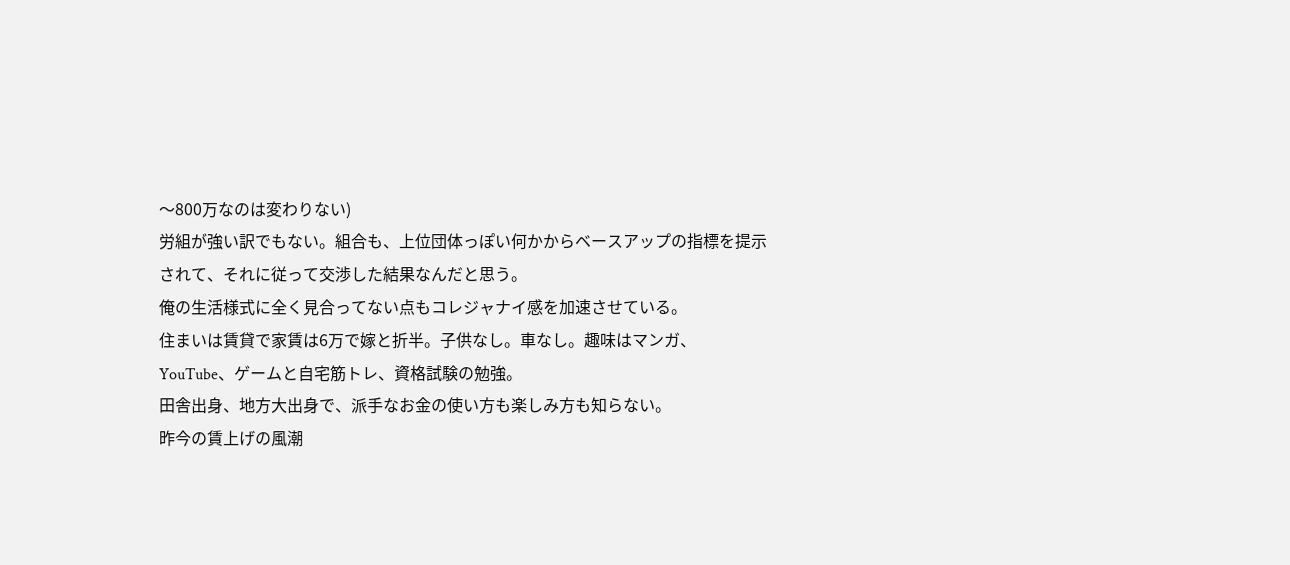〜800万なのは変わりない)
労組が強い訳でもない。組合も、上位団体っぽい何かからベースアップの指標を提示されて、それに従って交渉した結果なんだと思う。
俺の生活様式に全く見合ってない点もコレジャナイ感を加速させている。
住まいは賃貸で家賃は6万で嫁と折半。子供なし。車なし。趣味はマンガ、YouTube、ゲームと自宅筋トレ、資格試験の勉強。
田舎出身、地方大出身で、派手なお金の使い方も楽しみ方も知らない。
昨今の賃上げの風潮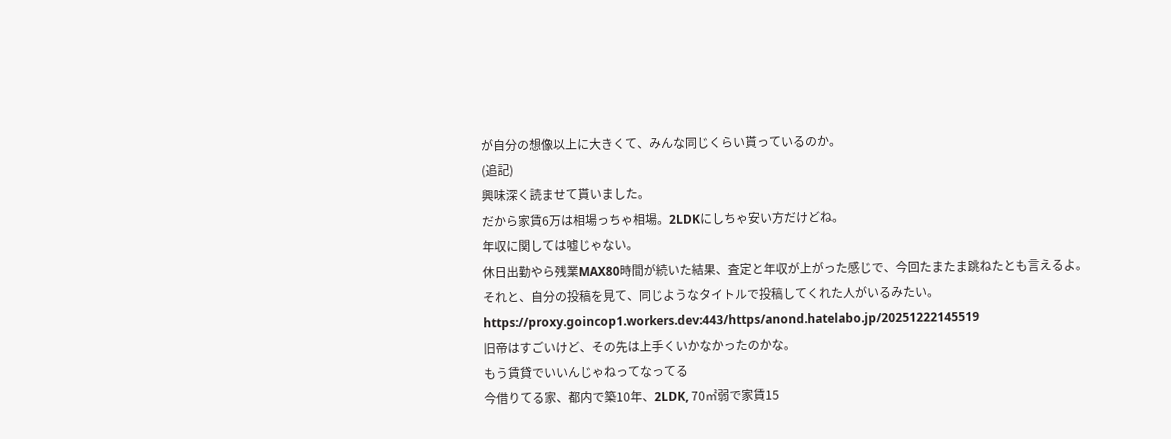が自分の想像以上に大きくて、みんな同じくらい貰っているのか。
(追記)
興味深く読ませて貰いました。
だから家賃6万は相場っちゃ相場。2LDKにしちゃ安い方だけどね。
年収に関しては嘘じゃない。
休日出勤やら残業MAX80時間が続いた結果、査定と年収が上がった感じで、今回たまたま跳ねたとも言えるよ。
それと、自分の投稿を見て、同じようなタイトルで投稿してくれた人がいるみたい。
https://anond.hatelabo.jp/20251222145519
旧帝はすごいけど、その先は上手くいかなかったのかな。
もう賃貸でいいんじゃねってなってる
今借りてる家、都内で築10年、2LDK, 70㎡弱で家賃15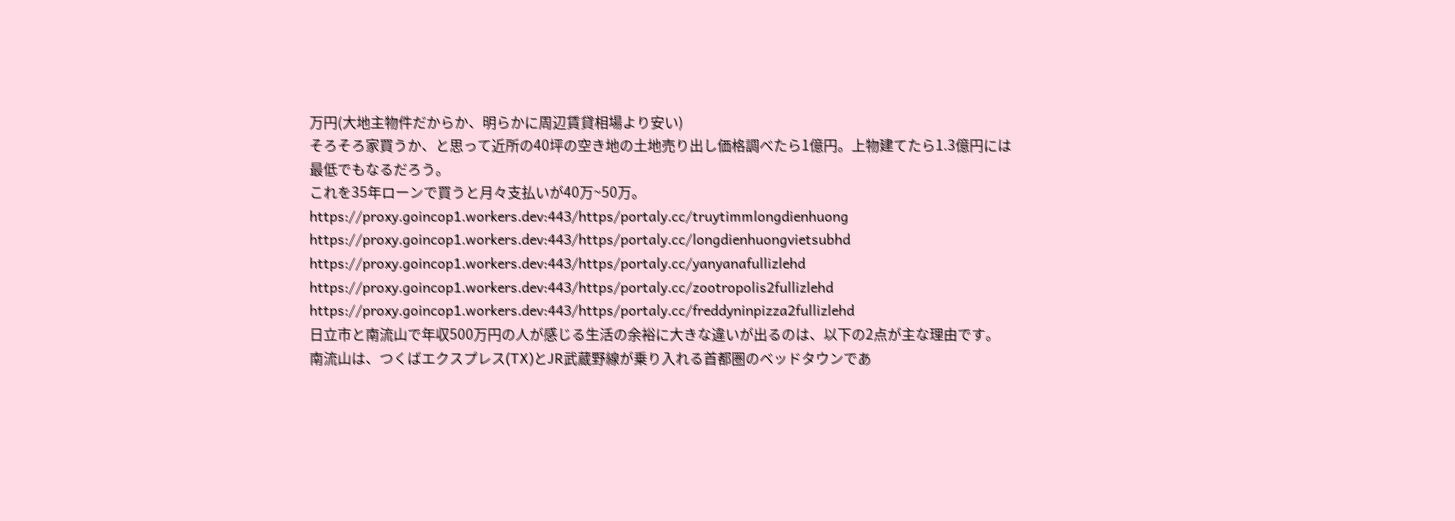万円(大地主物件だからか、明らかに周辺賃貸相場より安い)
そろそろ家買うか、と思って近所の40坪の空き地の土地売り出し価格調べたら1億円。上物建てたら1.3億円には最低でもなるだろう。
これを35年ローンで買うと月々支払いが40万~50万。
https://portaly.cc/truytimmlongdienhuong
https://portaly.cc/longdienhuongvietsubhd
https://portaly.cc/yanyanafullizlehd
https://portaly.cc/zootropolis2fullizlehd
https://portaly.cc/freddyninpizza2fullizlehd
日立市と南流山で年収500万円の人が感じる生活の余裕に大きな違いが出るのは、以下の2点が主な理由です。
南流山は、つくばエクスプレス(TX)とJR武蔵野線が乗り入れる首都圏のベッドタウンであ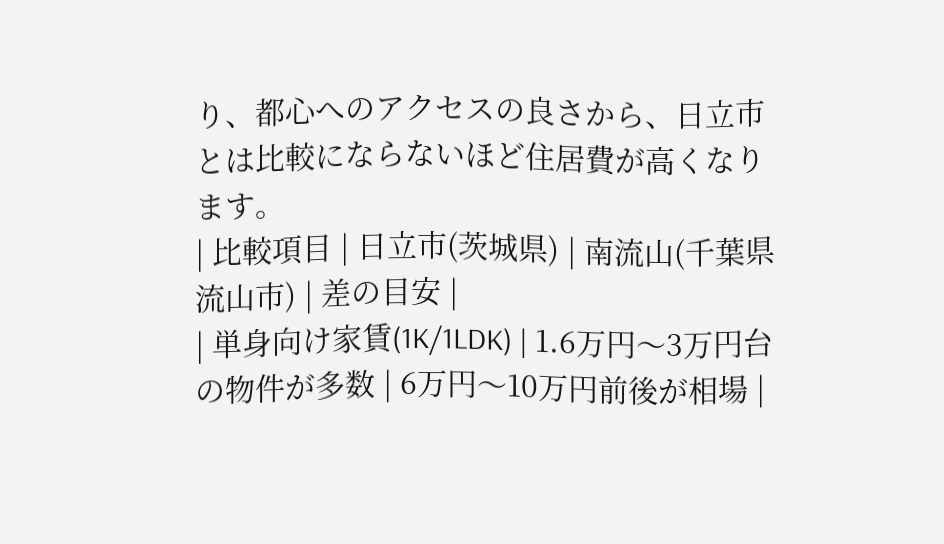り、都心へのアクセスの良さから、日立市とは比較にならないほど住居費が高くなります。
| 比較項目 | 日立市(茨城県) | 南流山(千葉県流山市) | 差の目安 |
| 単身向け家賃(1K/1LDK) | 1.6万円〜3万円台の物件が多数 | 6万円〜10万円前後が相場 |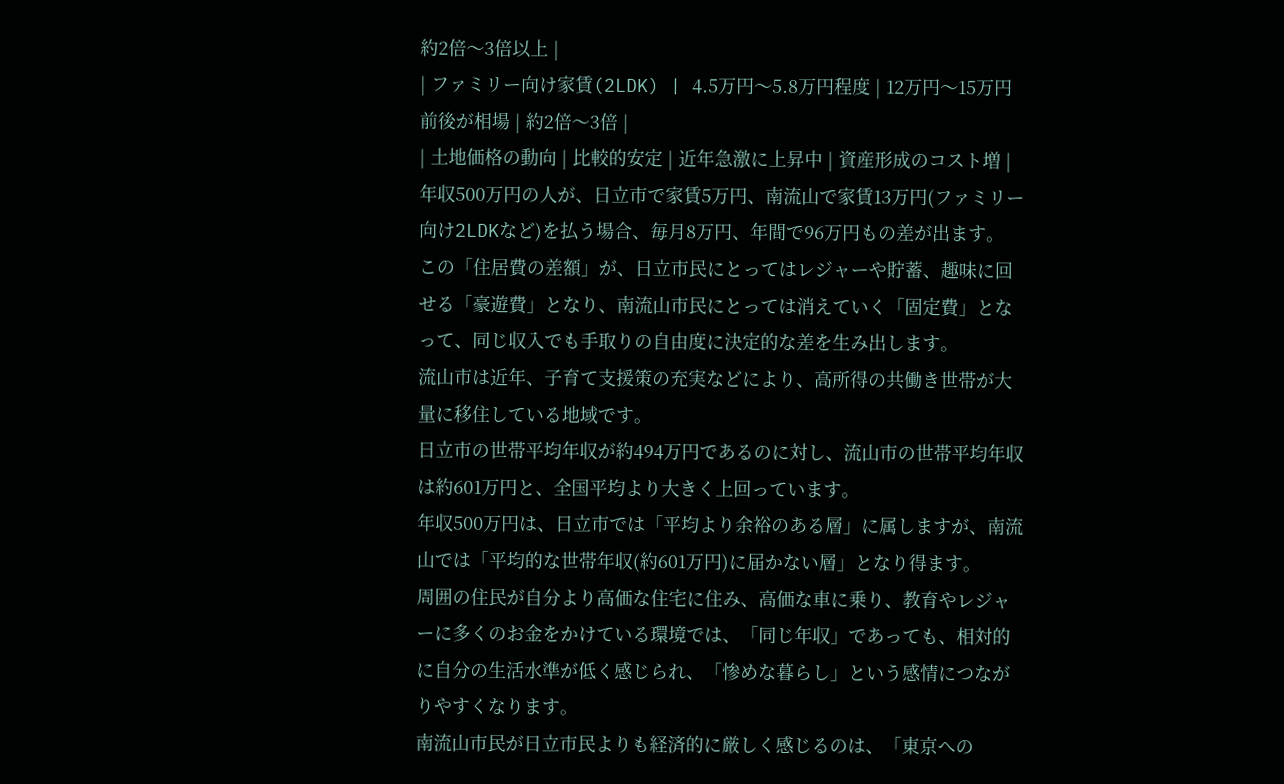約2倍〜3倍以上 |
| ファミリー向け家賃(2LDK) | 4.5万円〜5.8万円程度 | 12万円〜15万円前後が相場 | 約2倍〜3倍 |
| 土地価格の動向 | 比較的安定 | 近年急激に上昇中 | 資産形成のコスト増 |
年収500万円の人が、日立市で家賃5万円、南流山で家賃13万円(ファミリー向け2LDKなど)を払う場合、毎月8万円、年間で96万円もの差が出ます。
この「住居費の差額」が、日立市民にとってはレジャーや貯蓄、趣味に回せる「豪遊費」となり、南流山市民にとっては消えていく「固定費」となって、同じ収入でも手取りの自由度に決定的な差を生み出します。
流山市は近年、子育て支援策の充実などにより、高所得の共働き世帯が大量に移住している地域です。
日立市の世帯平均年収が約494万円であるのに対し、流山市の世帯平均年収は約601万円と、全国平均より大きく上回っています。
年収500万円は、日立市では「平均より余裕のある層」に属しますが、南流山では「平均的な世帯年収(約601万円)に届かない層」となり得ます。
周囲の住民が自分より高価な住宅に住み、高価な車に乗り、教育やレジャーに多くのお金をかけている環境では、「同じ年収」であっても、相対的に自分の生活水準が低く感じられ、「惨めな暮らし」という感情につながりやすくなります。
南流山市民が日立市民よりも経済的に厳しく感じるのは、「東京への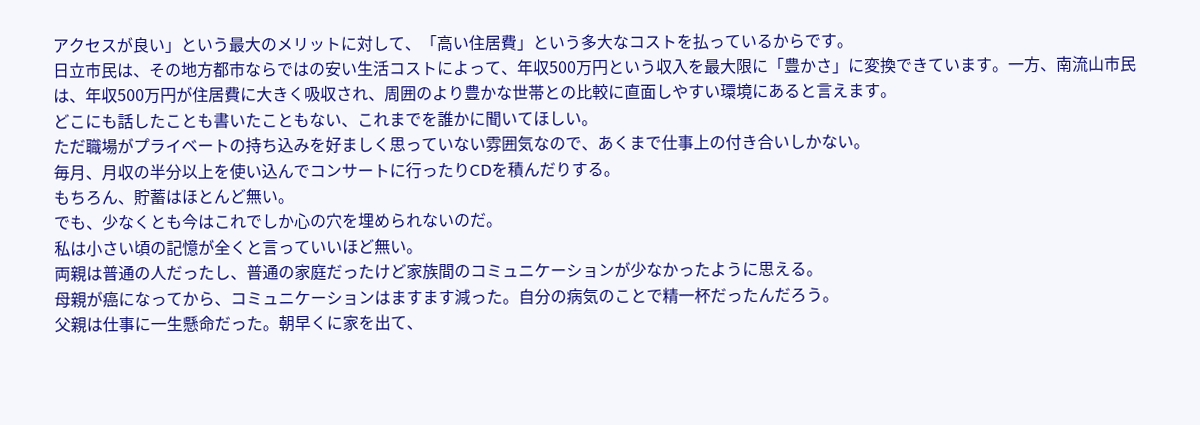アクセスが良い」という最大のメリットに対して、「高い住居費」という多大なコストを払っているからです。
日立市民は、その地方都市ならではの安い生活コストによって、年収500万円という収入を最大限に「豊かさ」に変換できています。一方、南流山市民は、年収500万円が住居費に大きく吸収され、周囲のより豊かな世帯との比較に直面しやすい環境にあると言えます。
どこにも話したことも書いたこともない、これまでを誰かに聞いてほしい。
ただ職場がプライベートの持ち込みを好ましく思っていない雰囲気なので、あくまで仕事上の付き合いしかない。
毎月、月収の半分以上を使い込んでコンサートに行ったりCDを積んだりする。
もちろん、貯蓄はほとんど無い。
でも、少なくとも今はこれでしか心の穴を埋められないのだ。
私は小さい頃の記憶が全くと言っていいほど無い。
両親は普通の人だったし、普通の家庭だったけど家族間のコミュニケーションが少なかったように思える。
母親が癌になってから、コミュニケーションはますます減った。自分の病気のことで精一杯だったんだろう。
父親は仕事に一生懸命だった。朝早くに家を出て、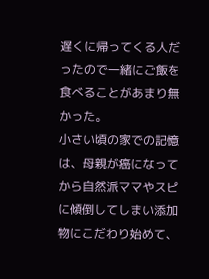遅くに帰ってくる人だったので一緒にご飯を食べることがあまり無かった。
小さい頃の家での記憶は、母親が癌になってから自然派ママやスピに傾倒してしまい添加物にこだわり始めて、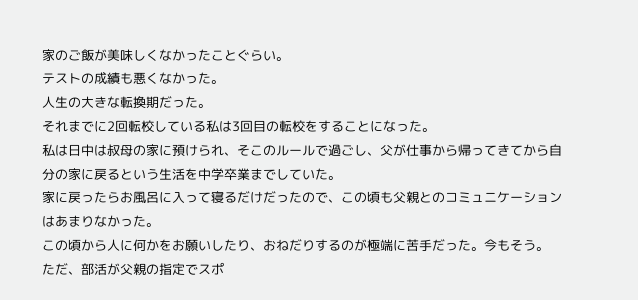家のご飯が美味しくなかったことぐらい。
テストの成績も悪くなかった。
人生の大きな転換期だった。
それまでに2回転校している私は3回目の転校をすることになった。
私は日中は叔母の家に預けられ、そこのルールで過ごし、父が仕事から帰ってきてから自分の家に戻るという生活を中学卒業までしていた。
家に戻ったらお風呂に入って寝るだけだったので、この頃も父親とのコミュニケーションはあまりなかった。
この頃から人に何かをお願いしたり、おねだりするのが極端に苦手だった。今もそう。
ただ、部活が父親の指定でスポ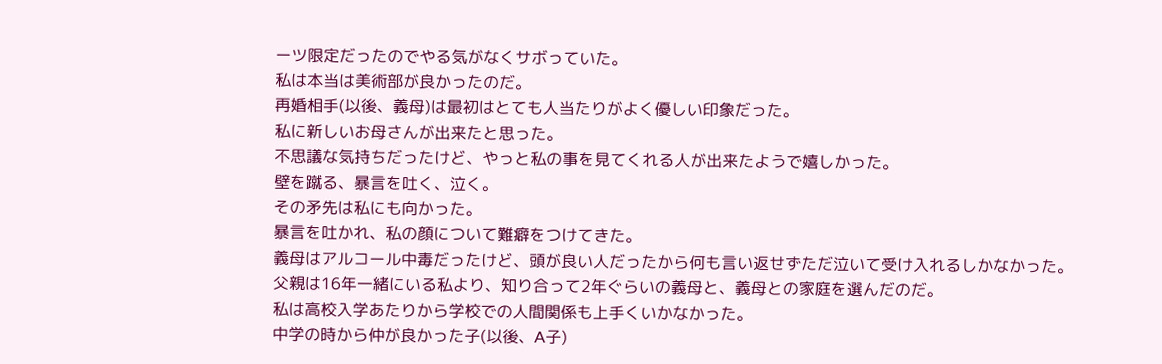ーツ限定だったのでやる気がなくサボっていた。
私は本当は美術部が良かったのだ。
再婚相手(以後、義母)は最初はとても人当たりがよく優しい印象だった。
私に新しいお母さんが出来たと思った。
不思議な気持ちだったけど、やっと私の事を見てくれる人が出来たようで嬉しかった。
壁を蹴る、暴言を吐く、泣く。
その矛先は私にも向かった。
暴言を吐かれ、私の顔について難癖をつけてきた。
義母はアルコール中毒だったけど、頭が良い人だったから何も言い返せずただ泣いて受け入れるしかなかった。
父親は16年一緒にいる私より、知り合って2年ぐらいの義母と、義母との家庭を選んだのだ。
私は高校入学あたりから学校での人間関係も上手くいかなかった。
中学の時から仲が良かった子(以後、A子)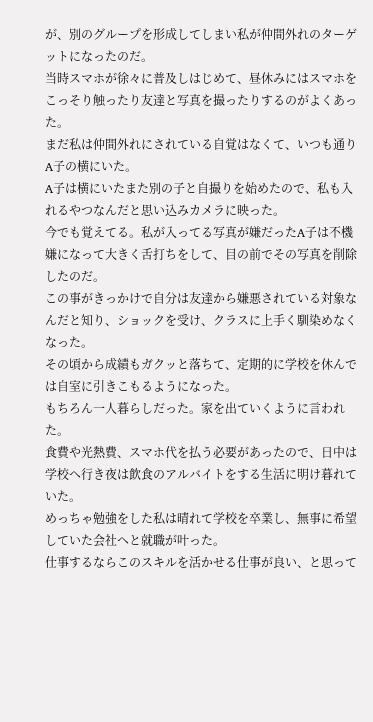が、別のグループを形成してしまい私が仲間外れのターゲットになったのだ。
当時スマホが徐々に普及しはじめて、昼休みにはスマホをこっそり触ったり友達と写真を撮ったりするのがよくあった。
まだ私は仲間外れにされている自覚はなくて、いつも通りA子の横にいた。
A子は横にいたまた別の子と自撮りを始めたので、私も入れるやつなんだと思い込みカメラに映った。
今でも覚えてる。私が入ってる写真が嫌だったA子は不機嫌になって大きく舌打ちをして、目の前でその写真を削除したのだ。
この事がきっかけで自分は友達から嫌悪されている対象なんだと知り、ショックを受け、クラスに上手く馴染めなくなった。
その頃から成績もガクッと落ちて、定期的に学校を休んでは自室に引きこもるようになった。
もちろん一人暮らしだった。家を出ていくように言われた。
食費や光熱費、スマホ代を払う必要があったので、日中は学校へ行き夜は飲食のアルバイトをする生活に明け暮れていた。
めっちゃ勉強をした私は晴れて学校を卒業し、無事に希望していた会社へと就職が叶った。
仕事するならこのスキルを活かせる仕事が良い、と思って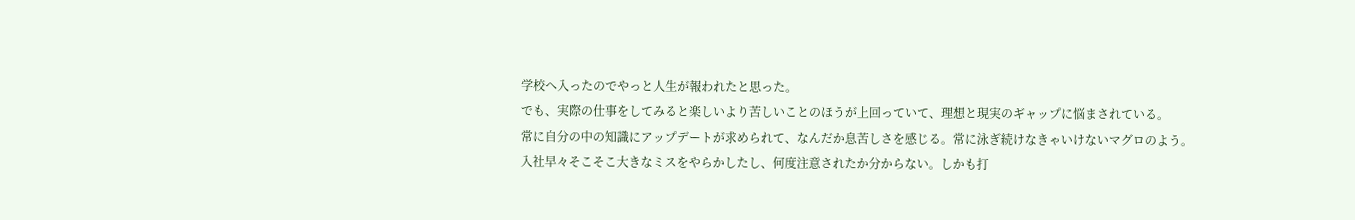学校へ入ったのでやっと人生が報われたと思った。
でも、実際の仕事をしてみると楽しいより苦しいことのほうが上回っていて、理想と現実のギャップに悩まされている。
常に自分の中の知識にアップデートが求められて、なんだか息苦しさを感じる。常に泳ぎ続けなきゃいけないマグロのよう。
入社早々そこそこ大きなミスをやらかしたし、何度注意されたか分からない。しかも打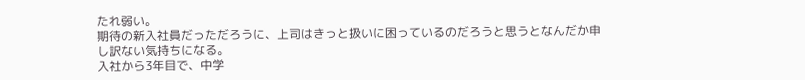たれ弱い。
期待の新入社員だっただろうに、上司はきっと扱いに困っているのだろうと思うとなんだか申し訳ない気持ちになる。
入社から3年目で、中学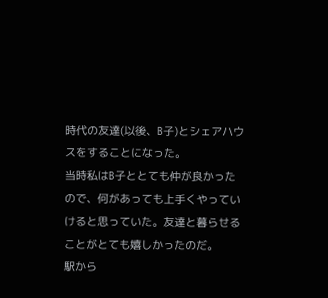時代の友達(以後、B子)とシェアハウスをすることになった。
当時私はB子ととても仲が良かったので、何があっても上手くやっていけると思っていた。友達と暮らせることがとても嬉しかったのだ。
駅から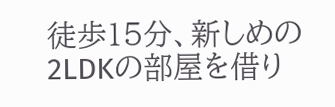徒歩15分、新しめの2LDKの部屋を借り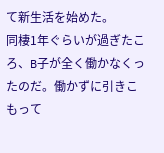て新生活を始めた。
同棲1年ぐらいが過ぎたころ、B子が全く働かなくったのだ。働かずに引きこもって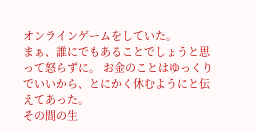オンラインゲームをしていた。
まぁ、誰にでもあることでしょうと思って怒らずに。 お金のことはゆっくりでいいから、とにかく休むようにと伝えてあった。
その間の生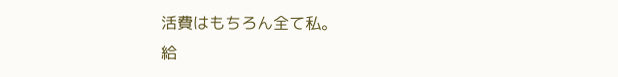活費はもちろん全て私。
給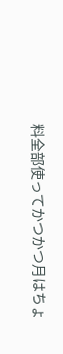料全部使ってかつかつ月はちょ